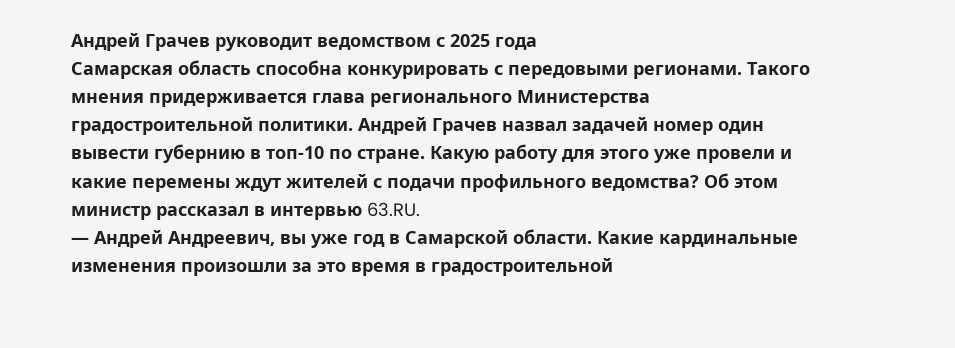Андрей Грачев руководит ведомством с 2025 года
Самарская область способна конкурировать с передовыми регионами. Такого мнения придерживается глава регионального Министерства градостроительной политики. Андрей Грачев назвал задачей номер один вывести губернию в топ-10 по стране. Какую работу для этого уже провели и какие перемены ждут жителей с подачи профильного ведомства? Об этом министр рассказал в интервью 63.RU.
— Андрей Андреевич, вы уже год в Самарской области. Какие кардинальные изменения произошли за это время в градостроительной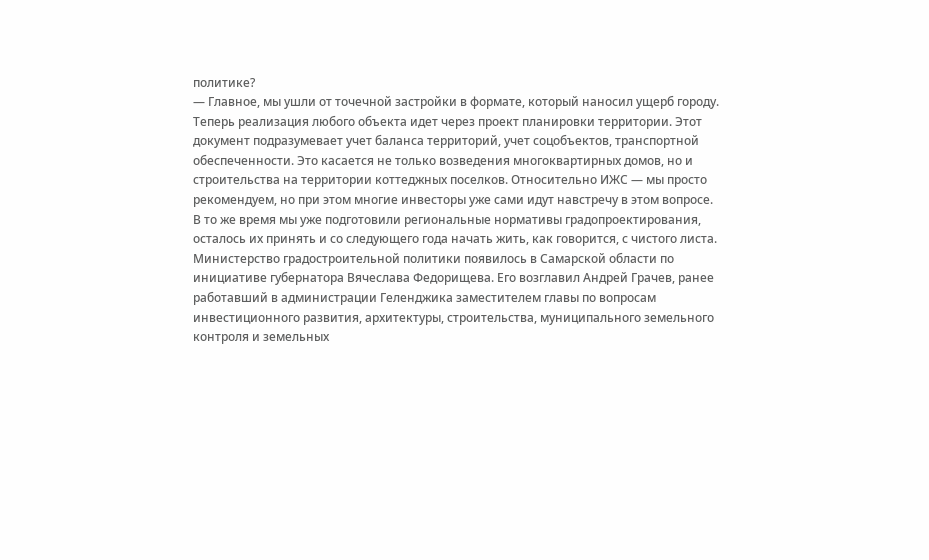политике?
— Главное, мы ушли от точечной застройки в формате, который наносил ущерб городу. Теперь реализация любого объекта идет через проект планировки территории. Этот документ подразумевает учет баланса территорий, учет соцобъектов, транспортной обеспеченности. Это касается не только возведения многоквартирных домов, но и строительства на территории коттеджных поселков. Относительно ИЖС — мы просто рекомендуем, но при этом многие инвесторы уже сами идут навстречу в этом вопросе.
В то же время мы уже подготовили региональные нормативы градопроектирования, осталось их принять и со следующего года начать жить, как говорится, с чистого листа.
Министерство градостроительной политики появилось в Самарской области по инициативе губернатора Вячеслава Федорищева. Его возглавил Андрей Грачев, ранее работавший в администрации Геленджика заместителем главы по вопросам инвестиционного развития, архитектуры, строительства, муниципального земельного контроля и земельных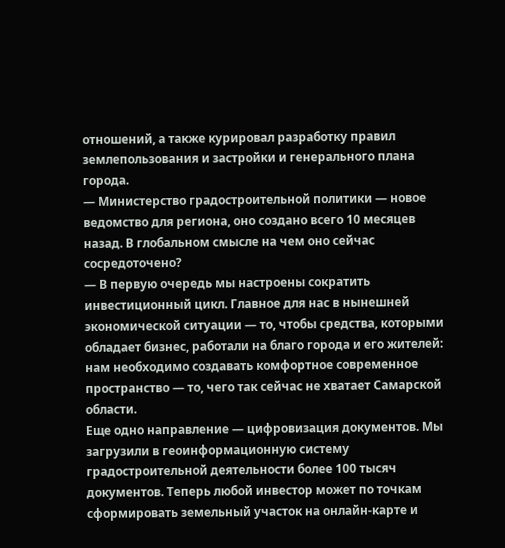отношений, а также курировал разработку правил землепользования и застройки и генерального плана города.
— Министерство градостроительной политики — новое ведомство для региона, оно создано всего 10 месяцев назад. В глобальном смысле на чем оно сейчас сосредоточено?
— В первую очередь мы настроены сократить инвестиционный цикл. Главное для нас в нынешней экономической ситуации — то, чтобы средства, которыми обладает бизнес, работали на благо города и его жителей: нам необходимо создавать комфортное современное пространство — то, чего так сейчас не хватает Самарской области.
Еще одно направление — цифровизация документов. Мы загрузили в геоинформационную систему градостроительной деятельности более 100 тысяч документов. Теперь любой инвестор может по точкам сформировать земельный участок на онлайн-карте и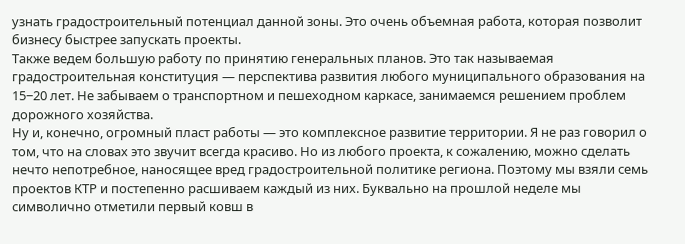узнать градостроительный потенциал данной зоны. Это очень объемная работа, которая позволит бизнесу быстрее запускать проекты.
Также ведем большую работу по принятию генеральных планов. Это так называемая градостроительная конституция — перспектива развития любого муниципального образования на 15−20 лет. Не забываем о транспортном и пешеходном каркасе, занимаемся решением проблем дорожного хозяйства.
Ну и, конечно, огромный пласт работы — это комплексное развитие территории. Я не раз говорил о том, что на словах это звучит всегда красиво. Но из любого проекта, к сожалению, можно сделать нечто непотребное, наносящее вред градостроительной политике региона. Поэтому мы взяли семь проектов КТР и постепенно расшиваем каждый из них. Буквально на прошлой неделе мы символично отметили первый ковш в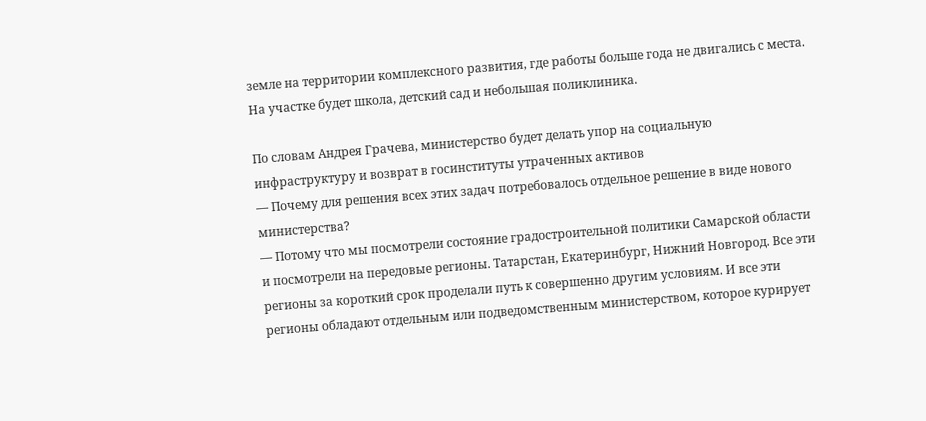земле на территории комплексного развития, где работы больше года не двигались с места. На участке будет школа, детский сад и небольшая поликлиника.

По словам Андрея Грачева, министерство будет делать упор на социальную инфраструктуру и возврат в госинституты утраченных активов
— Почему для решения всех этих задач потребовалось отдельное решение в виде нового министерства?
— Потому что мы посмотрели состояние градостроительной политики Самарской области и посмотрели на передовые регионы. Татарстан, Екатеринбург, Нижний Новгород. Все эти регионы за короткий срок проделали путь к совершенно другим условиям. И все эти регионы обладают отдельным или подведомственным министерством, которое курирует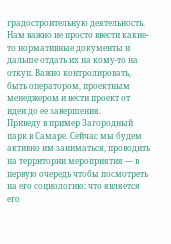градостроительную деятельность. Нам важно не просто ввести какие-то нормативные документы и дальше отдать их на кому-то на откуп. Важно контролировать, быть оператором, проектным менеджером и вести проект от идеи до ее завершения.
Приведу в пример Загородный парк в Самаре. Сейчас мы будем активно им заниматься, проводить на территории мероприятия — в первую очередь чтобы посмотреть на его социологию: что является его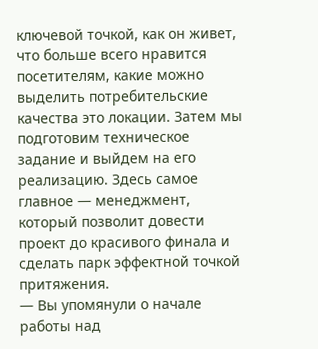ключевой точкой, как он живет, что больше всего нравится посетителям, какие можно выделить потребительские качества это локации. Затем мы подготовим техническое задание и выйдем на его реализацию. Здесь самое главное — менеджмент, который позволит довести проект до красивого финала и сделать парк эффектной точкой притяжения.
— Вы упомянули о начале работы над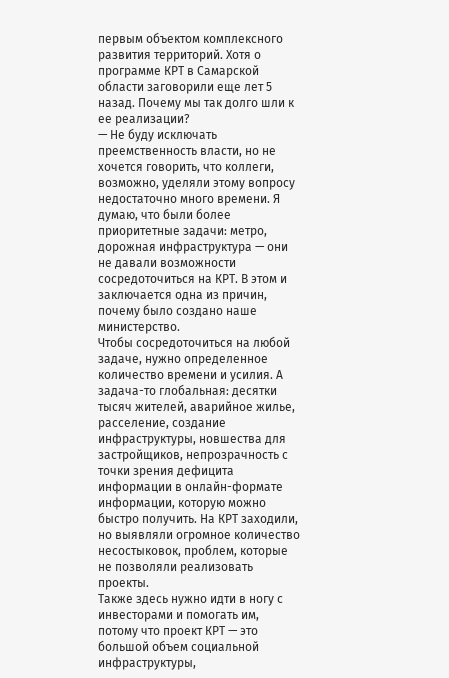первым объектом комплексного развития территорий. Хотя о программе КРТ в Самарской области заговорили еще лет 5 назад. Почему мы так долго шли к ее реализации?
— Не буду исключать преемственность власти, но не хочется говорить, что коллеги, возможно, уделяли этому вопросу недостаточно много времени. Я думаю, что были более приоритетные задачи: метро, дорожная инфраструктура — они не давали возможности сосредоточиться на КРТ. В этом и заключается одна из причин, почему было создано наше министерство.
Чтобы сосредоточиться на любой задаче, нужно определенное количество времени и усилия. А задача-то глобальная: десятки тысяч жителей, аварийное жилье, расселение, создание инфраструктуры, новшества для застройщиков, непрозрачность с точки зрения дефицита информации в онлайн-формате информации, которую можно быстро получить. На КРТ заходили, но выявляли огромное количество несостыковок, проблем, которые не позволяли реализовать проекты.
Также здесь нужно идти в ногу с инвесторами и помогать им, потому что проект КРТ — это большой объем социальной инфраструктуры,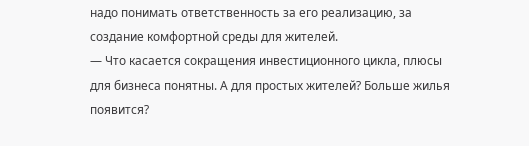надо понимать ответственность за его реализацию, за создание комфортной среды для жителей.
— Что касается сокращения инвестиционного цикла, плюсы для бизнеса понятны. А для простых жителей? Больше жилья появится?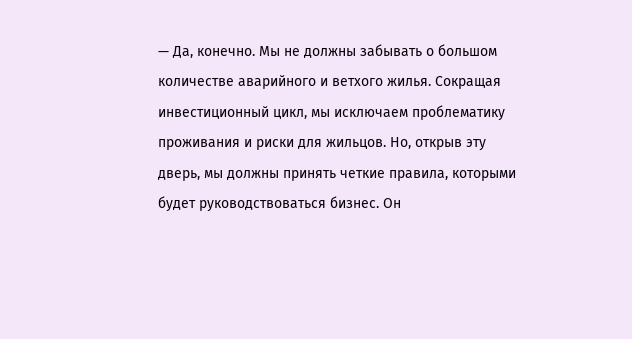— Да, конечно. Мы не должны забывать о большом количестве аварийного и ветхого жилья. Сокращая инвестиционный цикл, мы исключаем проблематику проживания и риски для жильцов. Но, открыв эту дверь, мы должны принять четкие правила, которыми будет руководствоваться бизнес. Он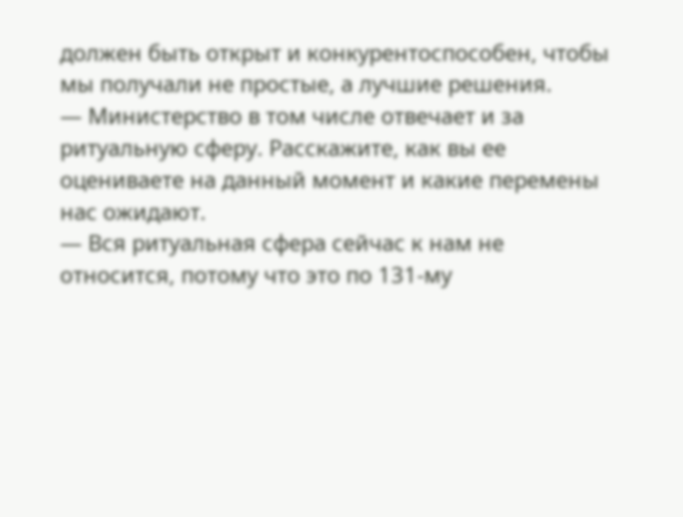должен быть открыт и конкурентоспособен, чтобы мы получали не простые, а лучшие решения.
— Министерство в том числе отвечает и за ритуальную сферу. Расскажите, как вы ее оцениваете на данный момент и какие перемены нас ожидают.
— Вся ритуальная сфера сейчас к нам не относится, потому что это по 131-му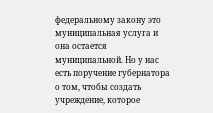федеральному закону это муниципальная услуга и она остается муниципальной. Но у нас есть поручение губернатора о том, чтобы создать учреждение, которое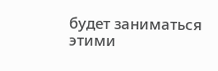будет заниматься этими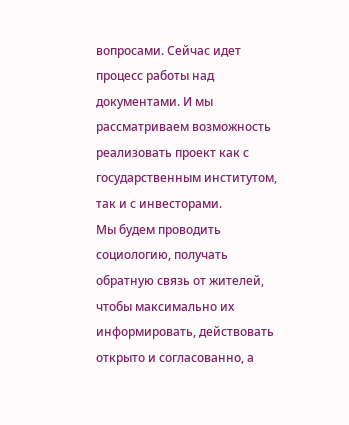вопросами. Сейчас идет процесс работы над документами. И мы рассматриваем возможность реализовать проект как с государственным институтом, так и с инвесторами.
Мы будем проводить социологию, получать обратную связь от жителей, чтобы максимально их информировать, действовать открыто и согласованно, а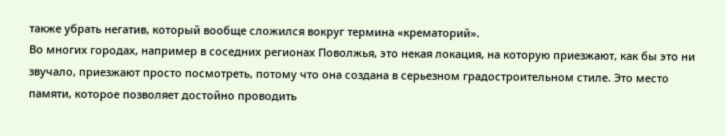также убрать негатив, который вообще сложился вокруг термина «крематорий».
Во многих городах, например в соседних регионах Поволжья, это некая локация, на которую приезжают, как бы это ни звучало, приезжают просто посмотреть, потому что она создана в серьезном градостроительном стиле. Это место памяти, которое позволяет достойно проводить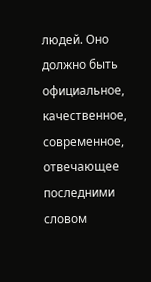людей. Оно должно быть официальное, качественное, современное, отвечающее последними словом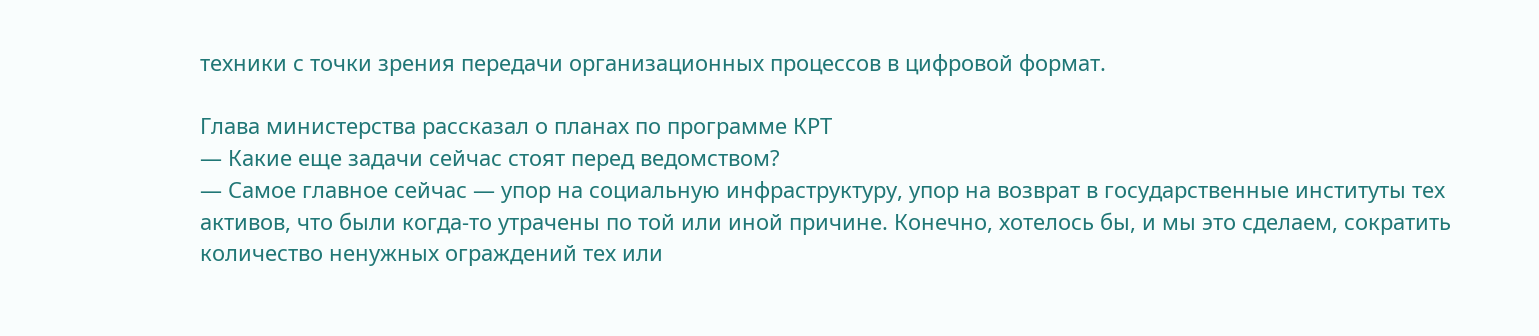техники с точки зрения передачи организационных процессов в цифровой формат.

Глава министерства рассказал о планах по программе КРТ
— Какие еще задачи сейчас стоят перед ведомством?
— Самое главное сейчас — упор на социальную инфраструктуру, упор на возврат в государственные институты тех активов, что были когда-то утрачены по той или иной причине. Конечно, хотелось бы, и мы это сделаем, сократить количество ненужных ограждений тех или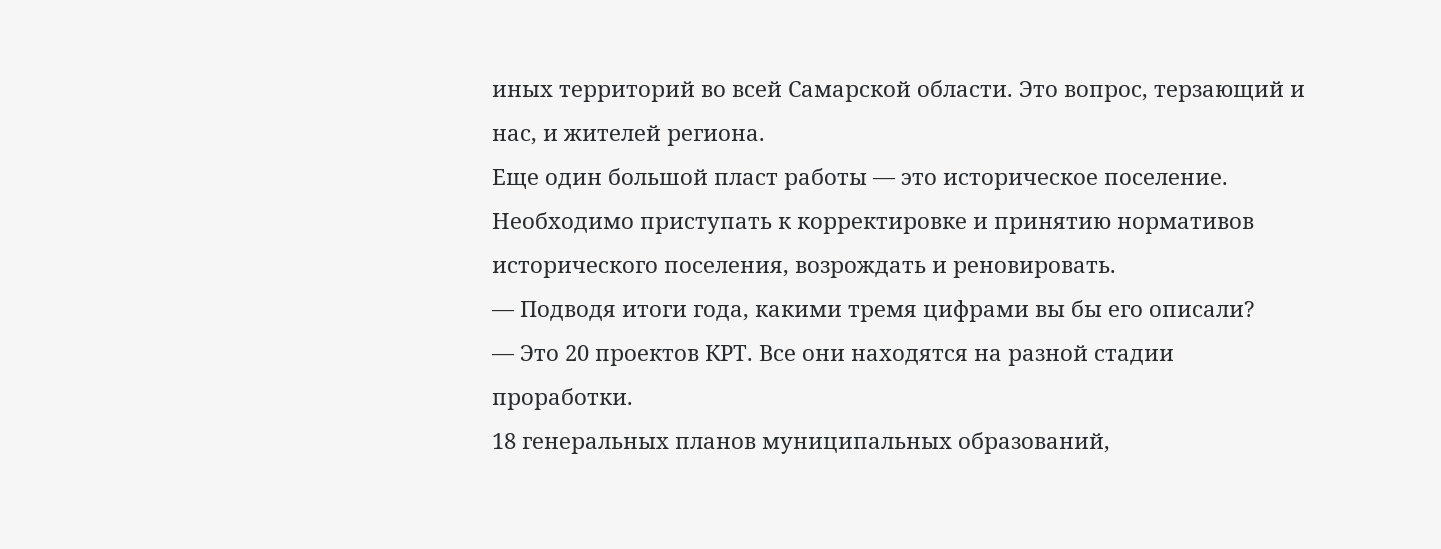иных территорий во всей Самарской области. Это вопрос, терзающий и нас, и жителей региона.
Еще один большой пласт работы — это историческое поселение. Необходимо приступать к корректировке и принятию нормативов исторического поселения, возрождать и реновировать.
— Подводя итоги года, какими тремя цифрами вы бы его описали?
— Это 20 проектов КРТ. Все они находятся на разной стадии проработки.
18 генеральных планов муниципальных образований,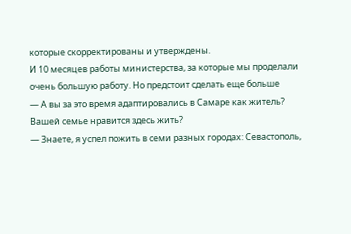которые скорректированы и утверждены.
И 10 месяцев работы министерства, за которые мы проделали очень большую работу. Но предстоит сделать еще больше
— А вы за это время адаптировались в Самаре как житель? Вашей семье нравится здесь жить?
— Знаете, я успел пожить в семи разных городах: Севастополь,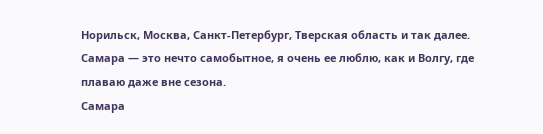Норильск, Москва, Санкт-Петербург, Тверская область и так далее. Самара — это нечто самобытное, я очень ее люблю, как и Волгу, где плаваю даже вне сезона.
Самара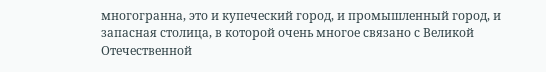многогранна, это и купеческий город, и промышленный город, и запасная столица, в которой очень многое связано с Великой Отечественной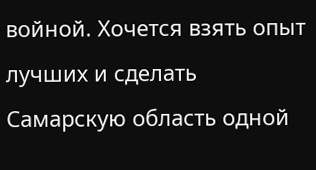войной. Хочется взять опыт лучших и сделать Самарскую область одной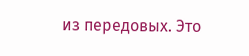из передовых. Это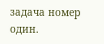задача номер один.